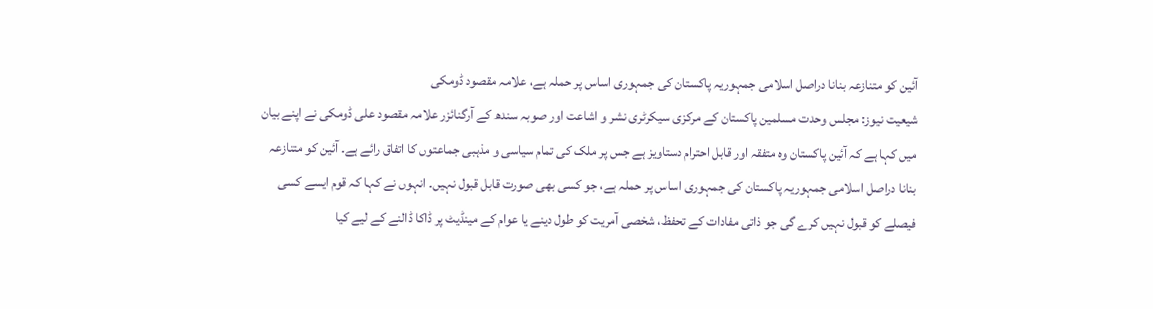آئین کو متنازعہ بنانا دراصل اسلامی جمہوریہ پاکستان کی جمہوری اساس پر حملہ ہے، علامہ مقصود ڈومکی
شیعیت نیوز: مجلس وحدت مسلمین پاکستان کے مرکزی سیکرٹری نشر و اشاعت اور صوبہ سندھ کے آرگنائزر علامہ مقصود علی ڈومکی نے اپنے بیان میں کہا ہے کہ آئین پاکستان وہ متفقہ اور قابل احترام دستاویز ہے جس پر ملک کی تمام سیاسی و مذہبی جماعتوں کا اتفاق رائے ہے۔ آئین کو متنازعہ بنانا دراصل اسلامی جمہوریہ پاکستان کی جمہوری اساس پر حملہ ہے، جو کسی بھی صورت قابل قبول نہیں۔ انہوں نے کہا کہ قوم ایسے کسی فیصلے کو قبول نہیں کرے گی جو ذاتی مفادات کے تحفظ، شخصی آمریت کو طول دینے یا عوام کے مینڈیٹ پر ڈاکا ڈالنے کے لیے کیا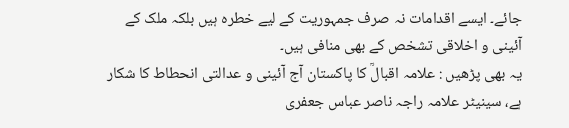جائے۔ ایسے اقدامات نہ صرف جمہوریت کے لیے خطرہ ہیں بلکہ ملک کے آئینی و اخلاقی تشخص کے بھی منافی ہیں۔
یہ بھی پڑھیں : علامہ اقبالؒ کا پاکستان آج آئینی و عدالتی انحطاط کا شکار ہے، سینیٹر علامہ راجہ ناصر عباس جعفری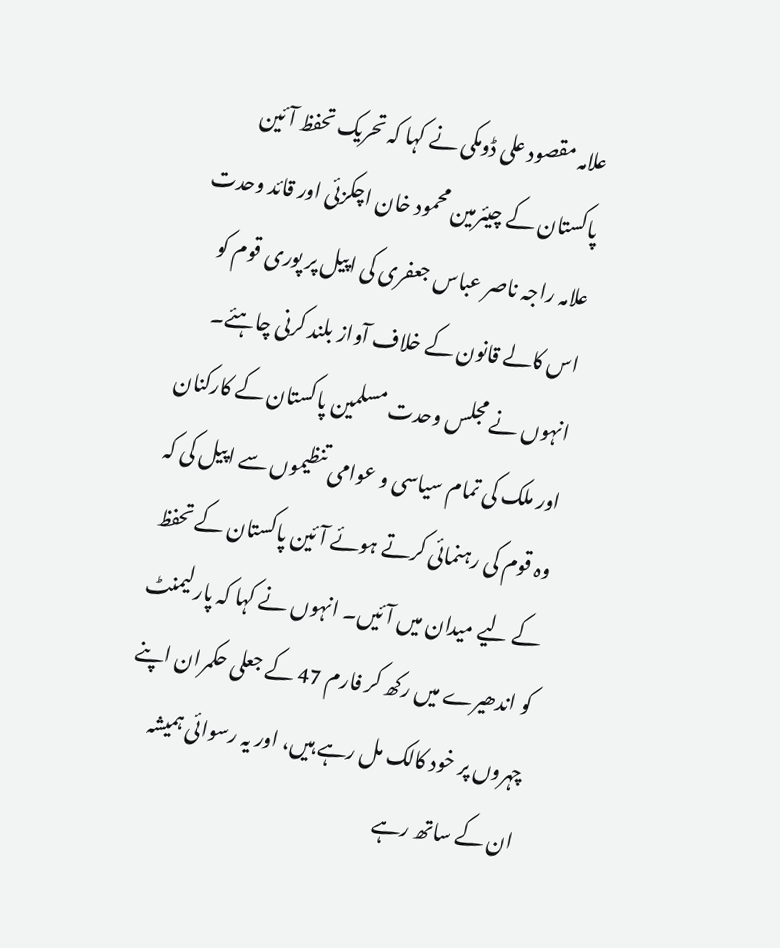علامہ مقصود علی ڈومکی نے کہا کہ تحریک تحفظ آئین پاکستان کے چیئرمین محمود خان اچکزئی اور قائد وحدت علامہ راجہ ناصر عباس جعفری کی اپیل پر پوری قوم کو اس کالے قانون کے خلاف آواز بلند کرنی چاہئے۔ انہوں نے مجلس وحدت مسلمین پاکستان کے کارکنان اور ملک کی تمام سیاسی و عوامی تنظیموں سے اپیل کی کہ وہ قوم کی رہنمائی کرتے ہوئے آئین پاکستان کے تحفظ کے لیے میدان میں آئیں۔ انہوں نے کہا کہ پارلیمنٹ کو اندھیرے میں رکھ کر فارم 47 کے جعلی حکمران اپنے چہروں پر خود کالک مل رہے ہیں، اور یہ رسوائی ہمیشہ ان کے ساتھ رہے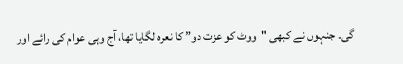گی۔ جنہوں نے کبھی "ووٹ کو عزت دو” کا نعرہ لگایا تھا، آج وہی عوام کی رائے اور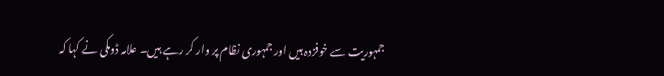جمہوریت سے خوفزدہ ہیں اور جمہوری نظام پر وار کر رہے ہیں۔ علامہ ڈومکی نے کہا کہ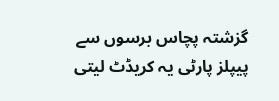گزشتہ پچاس برسوں سے پیپلز پارٹی یہ کریڈٹ لیتی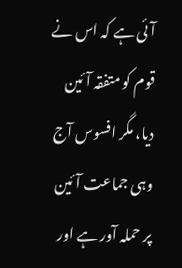آئی ہے کہ اس نے قوم کو متفقہ آئین دیا، مگر افسوس آج وہی جماعت آئین پر حملہ آور ہے اور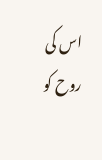اس کی روح کو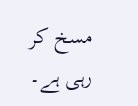مسخ کر رہی ہے۔